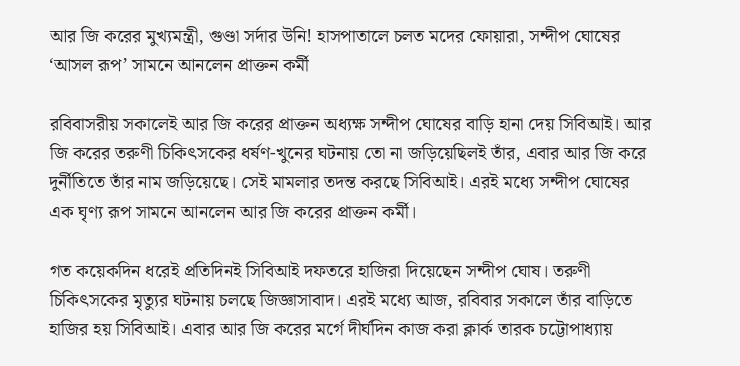আর জি করের মুখ্যমন্ত্রী, গুণ্ডা সর্দার উনি! হাসপাতালে চলত মদের ফোয়ারা, সন্দীপ ঘোষের ‘আসল রূপ’ সামনে আনলেন প্রাক্তন কর্মী

রবিবাসরীয় সকালেই আর জি করের প্রাক্তন অধ্যক্ষ সন্দীপ ঘোষের বাড়ি হানা দেয় সিবিআই। আর জি করের তরুণী চিকিৎসকের ধর্ষণ-খুনের ঘটনায় তো না জড়িয়েছিলই তাঁর, এবার আর জি করে দুর্নীতিতে তাঁর নাম জড়িয়েছে। সেই মামলার তদন্ত করছে সিবিআই। এরই মধ্যে সন্দীপ ঘোষের এক ঘৃণ্য রূপ সামনে আনলেন আর জি করের প্রাক্তন কর্মী।

গত কয়েকদিন ধরেই প্রতিদিনই সিবিআই দফতরে হাজিরা দিয়েছেন সন্দীপ ঘোষ। তরুণী চিকিৎসকের মৃত্যুর ঘটনায় চলছে জিজ্ঞাসাবাদ। এরই মধ্যে আজ, রবিবার সকালে তাঁর বাড়িতে হাজির হয় সিবিআই। এবার আর জি করের মর্গে দীর্ঘদিন কাজ করা ক্লার্ক তারক চট্টোপাধ্যায়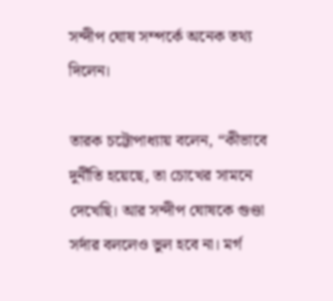সন্দীপ ঘোষ সম্পর্কে অনেক তথ্য দিলেন।

তারক চট্টোপাধ্যায় বলেন, “কীভাবে দুর্নীতি হয়েছে, তা চোখের সামনে দেখেছি। আর সন্দীপ ঘোষকে গুণ্ডা সর্দার বললেও ভুল হবে না। মর্গ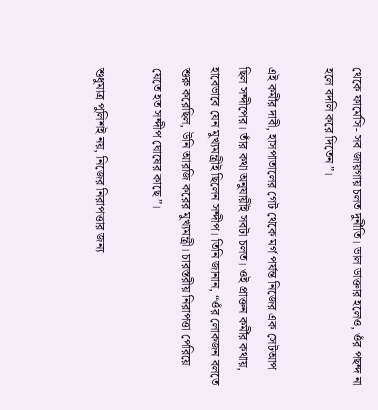থেকে ফার্মেসি- সব জায়গায় চলত দুর্নীতি। ভাল ডাক্তার হলেও, ওঁর পছন্দ না হলে বদলি করে দিতেন”।

এই কর্মীর দাবী, হাসপাতালের গেট থেকে মর্গ পর্যন্ত নিজের এক সেটআপ ছিল সন্দীপের। তাঁর কথা অনুযায়ীই সবটা চলত। ওই প্রাক্তন কর্মীর কথায়, হাবেভাবে যেন মুখ্যমন্ত্রীই ছিলেন সন্দীপ। তিনি জানান, “ওঁর লোকজন বলতে শুরু করেছিল, উনি আরজি করের মুখ্যমন্ত্রী। চারস্তরীয় নিরাপত্তা পেরিয়ে যেতে হত সন্দীপ ঘোষের কাছে”।

শুধুমাত্র পুলিশই নয়, নিজের নিরাপত্তার জন্য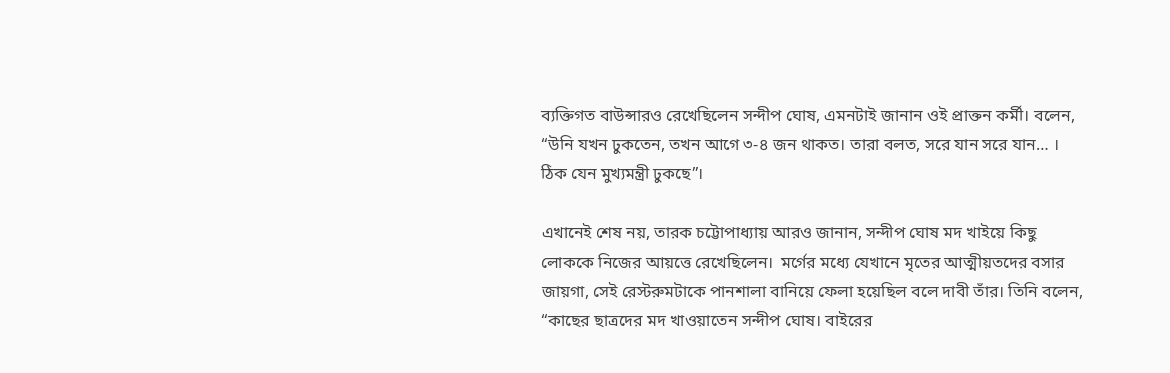ব্যক্তিগত বাউন্সারও রেখেছিলেন সন্দীপ ঘোষ, এমনটাই জানান ওই প্রাক্তন কর্মী। বলেন, “উনি যখন ঢুকতেন, তখন আগে ৩-৪ জন থাকত। তারা বলত, সরে যান সরে যান… । ঠিক যেন মুখ্যমন্ত্রী ঢুকছে”।

এখানেই শেষ নয়, তারক চট্টোপাধ্যায় আরও জানান, সন্দীপ ঘোষ মদ খাইয়ে কিছু লোককে নিজের আয়ত্তে রেখেছিলেন।  মর্গের মধ্যে যেখানে মৃতের আত্মীয়তদের বসার জায়গা, সেই রেস্টরুমটাকে পানশালা বানিয়ে ফেলা হয়েছিল বলে দাবী তাঁর। তিনি বলেন, “কাছের ছাত্রদের মদ খাওয়াতেন সন্দীপ ঘোষ। বাইরের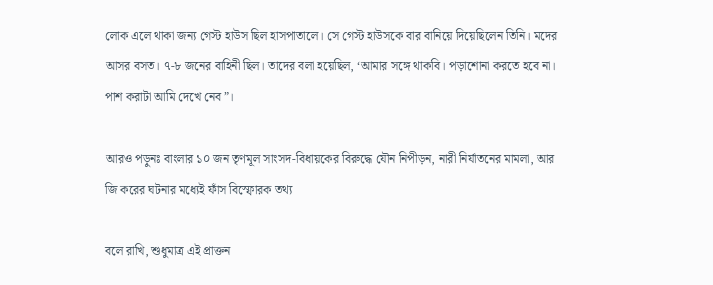লোক এলে থাকা জন্য গেস্ট হাউস ছিল হাসপাতালে। সে গেস্ট হাউসকে বার বানিয়ে দিয়েছিলেন তিনি। মদের আসর বসত। ৭-৮ জনের বাহিনী ছিল। তাদের বলা হয়েছিল, ‘আমার সঙ্গে থাকবি। পড়াশোনা করতে হবে না। পাশ করাটা আমি দেখে নেব”।

আরও পড়ুনঃ বাংলার ১০ জন তৃণমূল সাংসদ-বিধায়কের বিরুদ্ধে যৌন নিপীড়ন, নারী নির্যাতনের মামলা, আর জি করের ঘটনার মধ্যেই ফাঁস বিস্ফোরক তথ্য

বলে রাখি, শুধুমাত্র এই প্রাক্তন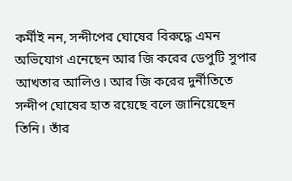কর্মীই নন, সন্দীপের ঘোষের বিরুদ্ধে এমন অভিযোগ এনেছেন আর জি করের ডেপুটি সুপার আখতার আলিও। আর জি করের দুর্নীতিতে সন্দীপ ঘোষের হাত রয়েছে বলে জানিয়েছেন তিনি। তাঁর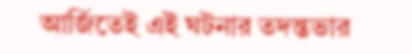আর্জিতেই এই ঘটনার তদন্তভার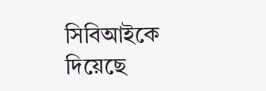সিবিআইকে দিয়েছে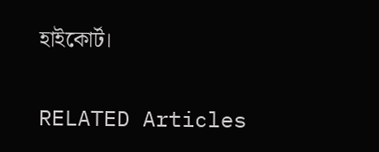হাইকোর্ট।

RELATED Articles